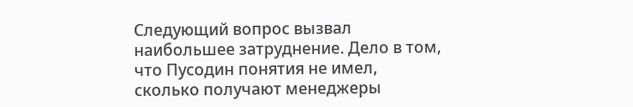Следующий вопрос вызвал наибольшее затруднение. Дело в том, что Пусодин понятия не имел, сколько получают менеджеры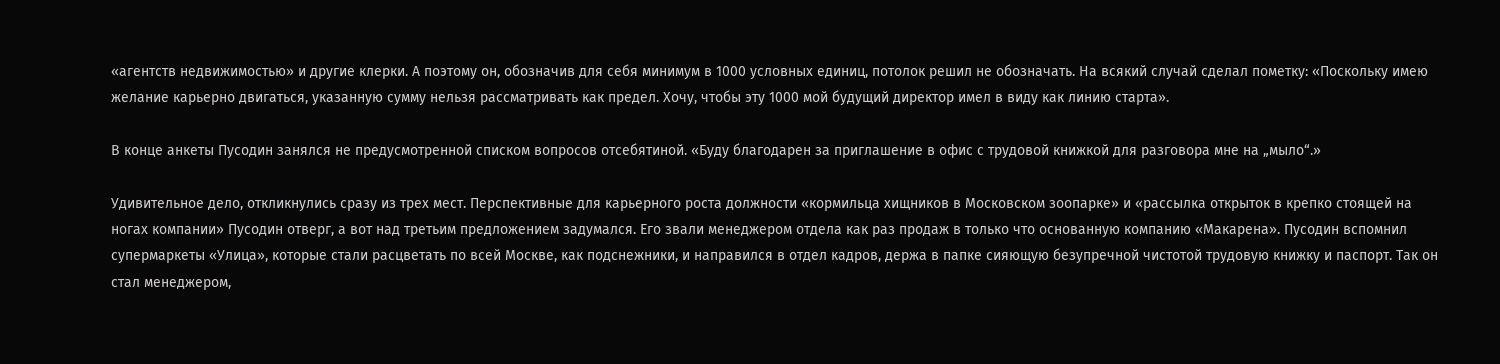«агентств недвижимостью» и другие клерки. А поэтому он, обозначив для себя минимум в 1000 условных единиц, потолок решил не обозначать. На всякий случай сделал пометку: «Поскольку имею желание карьерно двигаться, указанную сумму нельзя рассматривать как предел. Хочу, чтобы эту 1000 мой будущий директор имел в виду как линию старта».

В конце анкеты Пусодин занялся не предусмотренной списком вопросов отсебятиной. «Буду благодарен за приглашение в офис с трудовой книжкой для разговора мне на „мыло“.»

Удивительное дело, откликнулись сразу из трех мест. Перспективные для карьерного роста должности «кормильца хищников в Московском зоопарке» и «рассылка открыток в крепко стоящей на ногах компании» Пусодин отверг, а вот над третьим предложением задумался. Его звали менеджером отдела как раз продаж в только что основанную компанию «Макарена». Пусодин вспомнил супермаркеты «Улица», которые стали расцветать по всей Москве, как подснежники, и направился в отдел кадров, держа в папке сияющую безупречной чистотой трудовую книжку и паспорт. Так он стал менеджером,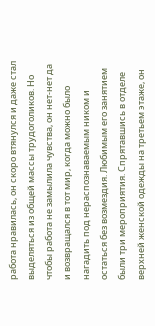работа нравилась, он скоро втянулся и даже стал выделяться из общей массы трудоголиков. Но чтобы работа не замылила чувства, он нет-нет да и возвращался в тот мир, когда можно было нагадить под нераспознаваемым ником и остаться без возмездия. Любимым его занятием были три мероприятия. Спрятавшись в отделе верхней женской одежды на третьем этаже, он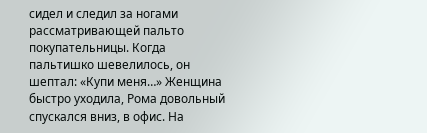сидел и следил за ногами рассматривающей пальто покупательницы. Когда пальтишко шевелилось, он шептал: «Купи меня…» Женщина быстро уходила, Рома довольный спускался вниз, в офис. На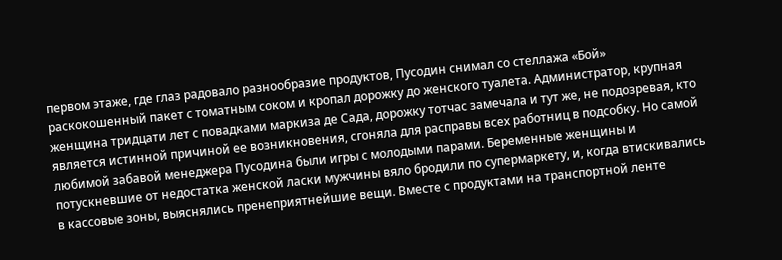первом этаже, где глаз радовало разнообразие продуктов, Пусодин снимал со стеллажа «Бой» раскокошенный пакет с томатным соком и кропал дорожку до женского туалета. Администратор, крупная женщина тридцати лет с повадками маркиза де Сада, дорожку тотчас замечала и тут же, не подозревая, кто является истинной причиной ее возникновения, сгоняла для расправы всех работниц в подсобку. Но самой любимой забавой менеджера Пусодина были игры с молодыми парами. Беременные женщины и потускневшие от недостатка женской ласки мужчины вяло бродили по супермаркету, и, когда втискивались в кассовые зоны, выяснялись пренеприятнейшие вещи. Вместе с продуктами на транспортной ленте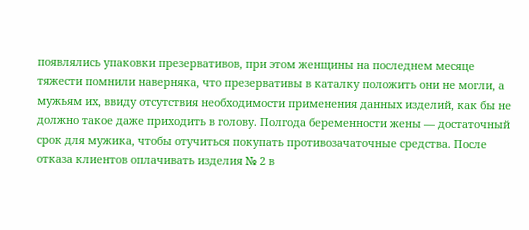появлялись упаковки презервативов, при этом женщины на последнем месяце тяжести помнили наверняка, что презервативы в каталку положить они не могли, а мужьям их, ввиду отсутствия необходимости применения данных изделий, как бы не должно такое даже приходить в голову. Полгода беременности жены — достаточный срок для мужика, чтобы отучиться покупать противозачаточные средства. После отказа клиентов оплачивать изделия № 2 в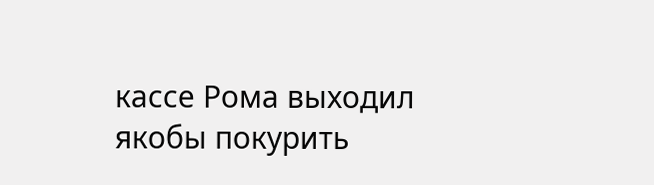кассе Рома выходил якобы покурить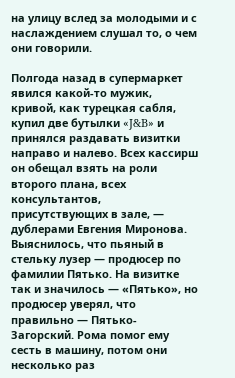на улицу вслед за молодыми и с наслаждением слушал то, о чем они говорили.

Полгода назад в супермаркет явился какой-то мужик, кривой, как турецкая сабля, купил две бутылки «J&B» и принялся раздавать визитки направо и налево. Всех кассирш он обещал взять на роли второго плана, всех консультантов, присутствующих в зале, — дублерами Евгения Миронова. Выяснилось, что пьяный в стельку лузер — продюсер по фамилии Пятько. На визитке так и значилось — «Пятько», но продюсер уверял, что правильно — Пятько-Загорский. Рома помог ему сесть в машину, потом они несколько раз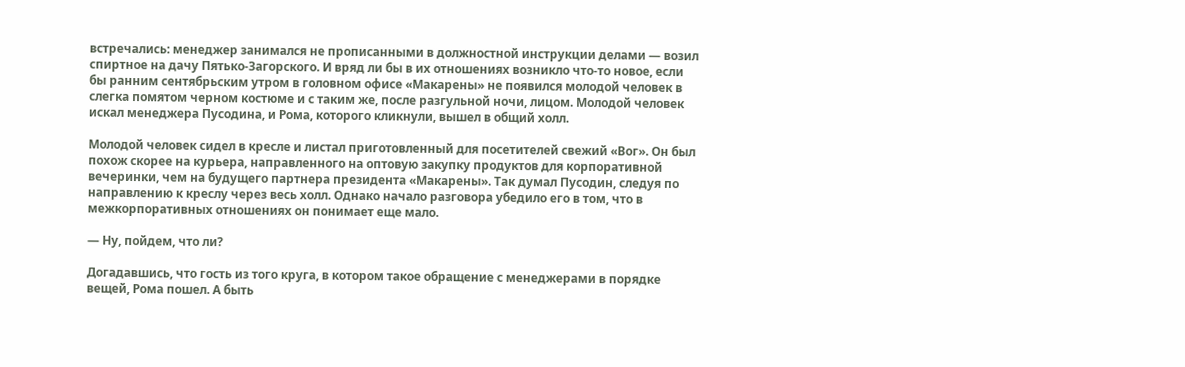встречались: менеджер занимался не прописанными в должностной инструкции делами — возил спиртное на дачу Пятько-Загорского. И вряд ли бы в их отношениях возникло что-то новое, если бы ранним сентябрьским утром в головном офисе «Макарены» не появился молодой человек в слегка помятом черном костюме и с таким же, после разгульной ночи, лицом. Молодой человек искал менеджера Пусодина, и Рома, которого кликнули, вышел в общий холл.

Молодой человек сидел в кресле и листал приготовленный для посетителей свежий «Вог». Он был похож скорее на курьера, направленного на оптовую закупку продуктов для корпоративной вечеринки, чем на будущего партнера президента «Макарены». Так думал Пусодин, следуя по направлению к креслу через весь холл. Однако начало разговора убедило его в том, что в межкорпоративных отношениях он понимает еще мало.

— Ну, пойдем, что ли?

Догадавшись, что гость из того круга, в котором такое обращение с менеджерами в порядке вещей, Рома пошел. А быть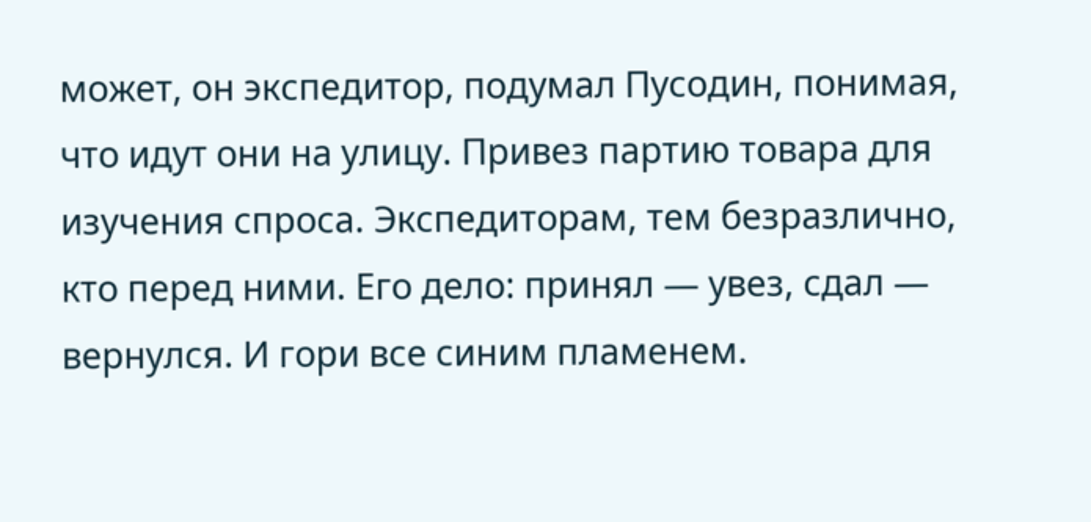может, он экспедитор, подумал Пусодин, понимая, что идут они на улицу. Привез партию товара для изучения спроса. Экспедиторам, тем безразлично, кто перед ними. Его дело: принял — увез, сдал — вернулся. И гори все синим пламенем.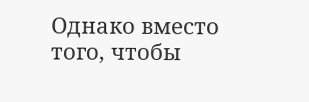Однако вместо того, чтобы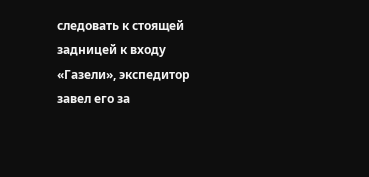следовать к стоящей задницей к входу «Газели», экспедитор завел его за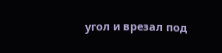угол и врезал под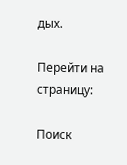дых.

Перейти на страницу:

Поиск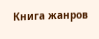Книга жанров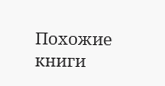Похожие книги